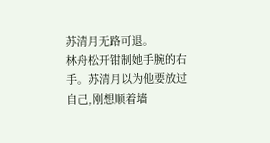苏清月无路可退。
林舟松开钳制她手腕的右手。苏清月以为他要放过自己,刚想顺着墙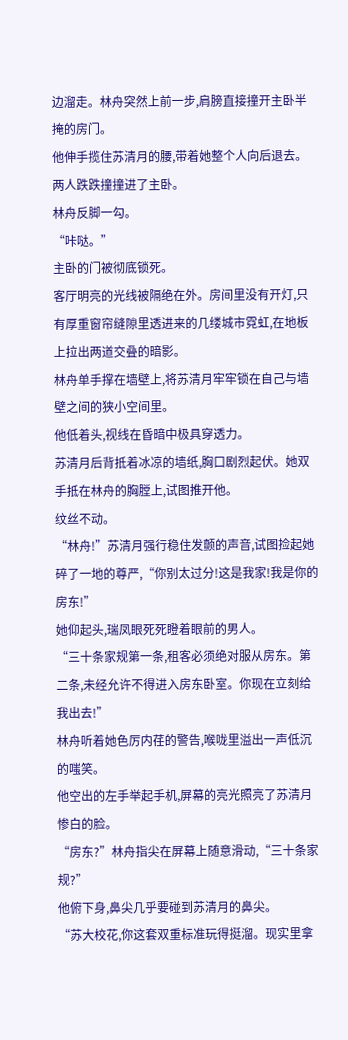边溜走。林舟突然上前一步,肩膀直接撞开主卧半掩的房门。
他伸手揽住苏清月的腰,带着她整个人向后退去。
两人跌跌撞撞进了主卧。
林舟反脚一勾。
“咔哒。”
主卧的门被彻底锁死。
客厅明亮的光线被隔绝在外。房间里没有开灯,只有厚重窗帘缝隙里透进来的几缕城市霓虹,在地板上拉出两道交叠的暗影。
林舟单手撑在墙壁上,将苏清月牢牢锁在自己与墙壁之间的狭小空间里。
他低着头,视线在昏暗中极具穿透力。
苏清月后背抵着冰凉的墙纸,胸口剧烈起伏。她双手抵在林舟的胸膛上,试图推开他。
纹丝不动。
“林舟!”苏清月强行稳住发颤的声音,试图捡起她碎了一地的尊严,“你别太过分!这是我家!我是你的房东!”
她仰起头,瑞凤眼死死瞪着眼前的男人。
“三十条家规第一条,租客必须绝对服从房东。第二条,未经允许不得进入房东卧室。你现在立刻给我出去!”
林舟听着她色厉内荏的警告,喉咙里溢出一声低沉的嗤笑。
他空出的左手举起手机,屏幕的亮光照亮了苏清月惨白的脸。
“房东?”林舟指尖在屏幕上随意滑动,“三十条家规?”
他俯下身,鼻尖几乎要碰到苏清月的鼻尖。
“苏大校花,你这套双重标准玩得挺溜。现实里拿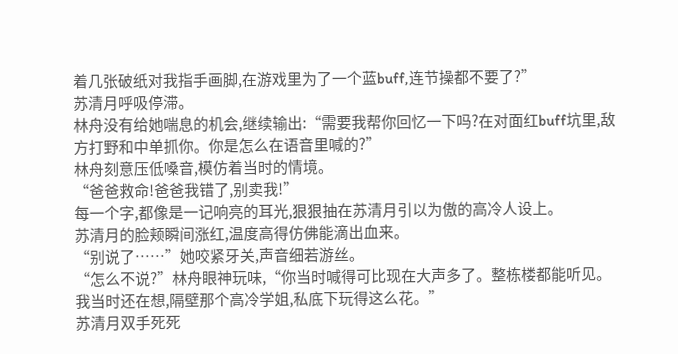着几张破纸对我指手画脚,在游戏里为了一个蓝buff,连节操都不要了?”
苏清月呼吸停滞。
林舟没有给她喘息的机会,继续输出:“需要我帮你回忆一下吗?在对面红buff坑里,敌方打野和中单抓你。你是怎么在语音里喊的?”
林舟刻意压低嗓音,模仿着当时的情境。
“爸爸救命!爸爸我错了,别卖我!”
每一个字,都像是一记响亮的耳光,狠狠抽在苏清月引以为傲的高冷人设上。
苏清月的脸颊瞬间涨红,温度高得仿佛能滴出血来。
“别说了……”她咬紧牙关,声音细若游丝。
“怎么不说?”林舟眼神玩味,“你当时喊得可比现在大声多了。整栋楼都能听见。我当时还在想,隔壁那个高冷学姐,私底下玩得这么花。”
苏清月双手死死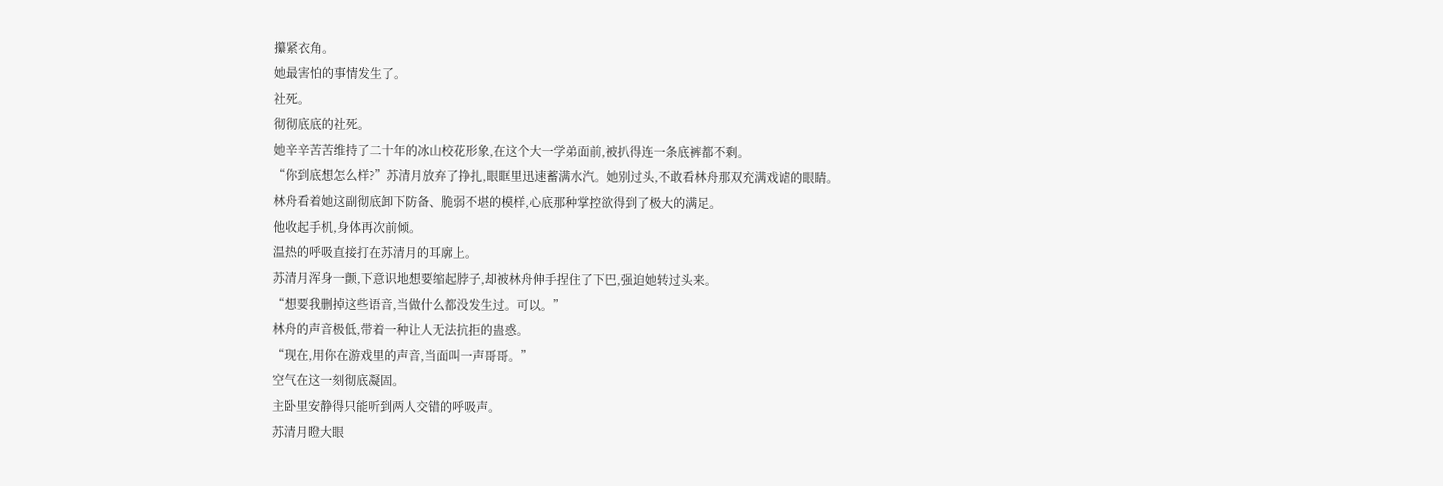攥紧衣角。
她最害怕的事情发生了。
社死。
彻彻底底的社死。
她辛辛苦苦维持了二十年的冰山校花形象,在这个大一学弟面前,被扒得连一条底裤都不剩。
“你到底想怎么样?”苏清月放弃了挣扎,眼眶里迅速蓄满水汽。她别过头,不敢看林舟那双充满戏谑的眼睛。
林舟看着她这副彻底卸下防备、脆弱不堪的模样,心底那种掌控欲得到了极大的满足。
他收起手机,身体再次前倾。
温热的呼吸直接打在苏清月的耳廓上。
苏清月浑身一颤,下意识地想要缩起脖子,却被林舟伸手捏住了下巴,强迫她转过头来。
“想要我删掉这些语音,当做什么都没发生过。可以。”
林舟的声音极低,带着一种让人无法抗拒的蛊惑。
“现在,用你在游戏里的声音,当面叫一声哥哥。”
空气在这一刻彻底凝固。
主卧里安静得只能听到两人交错的呼吸声。
苏清月瞪大眼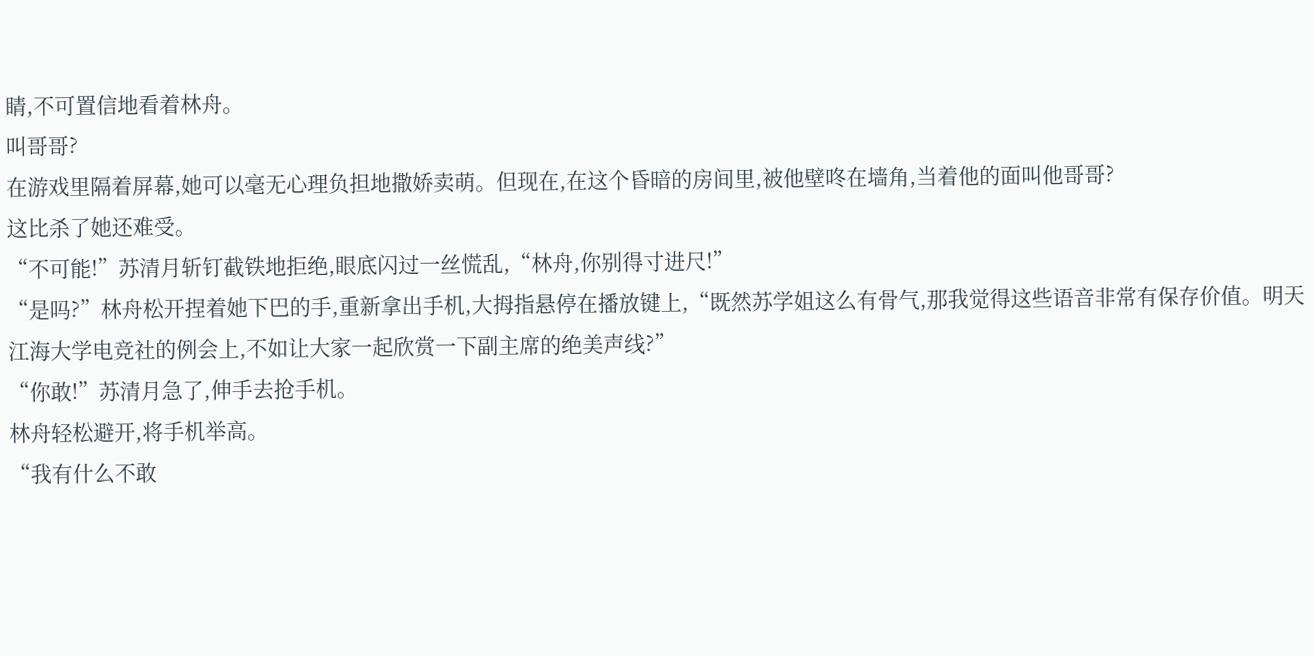睛,不可置信地看着林舟。
叫哥哥?
在游戏里隔着屏幕,她可以毫无心理负担地撒娇卖萌。但现在,在这个昏暗的房间里,被他壁咚在墙角,当着他的面叫他哥哥?
这比杀了她还难受。
“不可能!”苏清月斩钉截铁地拒绝,眼底闪过一丝慌乱,“林舟,你别得寸进尺!”
“是吗?”林舟松开捏着她下巴的手,重新拿出手机,大拇指悬停在播放键上,“既然苏学姐这么有骨气,那我觉得这些语音非常有保存价值。明天江海大学电竞社的例会上,不如让大家一起欣赏一下副主席的绝美声线?”
“你敢!”苏清月急了,伸手去抢手机。
林舟轻松避开,将手机举高。
“我有什么不敢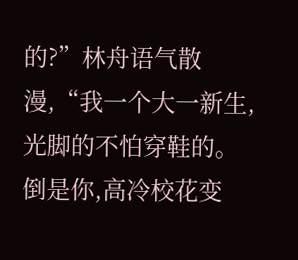的?”林舟语气散漫,“我一个大一新生,光脚的不怕穿鞋的。倒是你,高冷校花变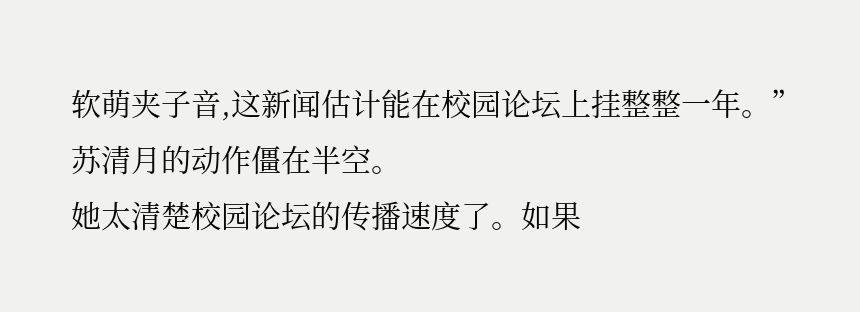软萌夹子音,这新闻估计能在校园论坛上挂整整一年。”
苏清月的动作僵在半空。
她太清楚校园论坛的传播速度了。如果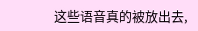这些语音真的被放出去,